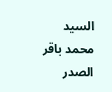السيد محمد باقر الصدر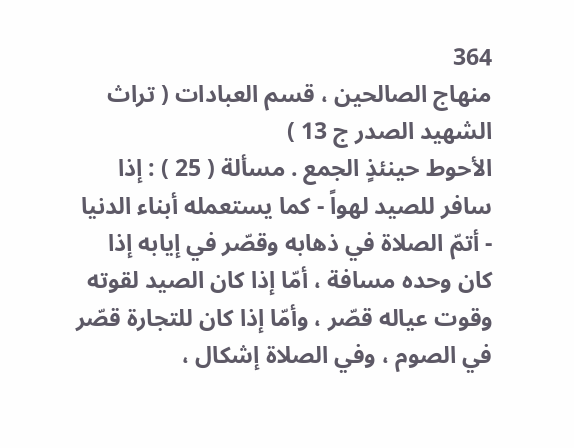364
منهاج الصالحين ، قسم العبادات ( تراث الشهيد الصدر ج 13 )
الأحوط حينئذٍ الجمع . مسألة ( 25 ) : إذا سافر للصيد لهواً - كما يستعمله أبناء الدنيا - أتمّ الصلاة في ذهابه وقصّر في إيابه إذا كان وحده مسافة ، أمّا إذا كان الصيد لقوته وقوت عياله قصّر ، وأمّا إذا كان للتجارة قصّر في الصوم ، وفي الصلاة إشكال ،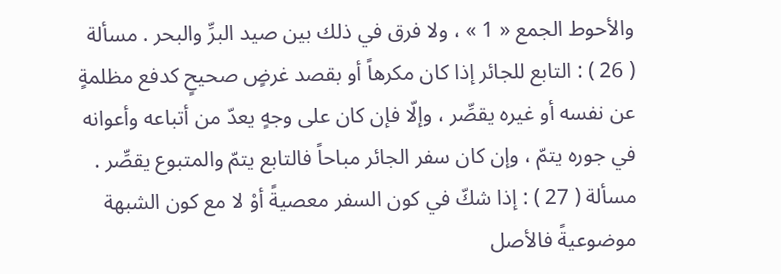والأحوط الجمع « 1 » ، ولا فرق في ذلك بين صيد البرِّ والبحر . مسألة ( 26 ) : التابع للجائر إذا كان مكرهاً أو بقصد غرضٍ صحيحٍ كدفع مظلمةٍ عن نفسه أو غيره يقصِّر ، وإلّا فإن كان على وجهٍ يعدّ من أتباعه وأعوانه في جوره يتمّ ، وإن كان سفر الجائر مباحاً فالتابع يتمّ والمتبوع يقصِّر . مسألة ( 27 ) : إذا شكّ في كون السفر معصيةً أوْ لا مع كون الشبهة موضوعيةً فالأصل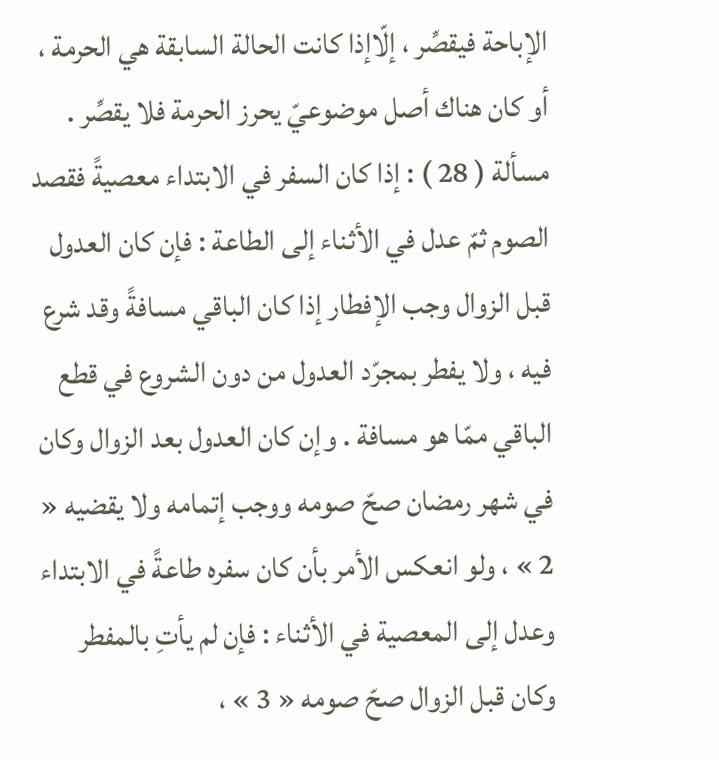الإباحة فيقصِّر ، إلّاإذا كانت الحالة السابقة هي الحرمة ، أو كان هناك أصل موضوعيّ يحرز الحرمة فلا يقصِّر . مسألة ( 28 ) : إذا كان السفر في الابتداء معصيةً فقصد الصوم ثمّ عدل في الأثناء إلى الطاعة : فإن كان العدول قبل الزوال وجب الإفطار إذا كان الباقي مسافةً وقد شرع فيه ، ولا يفطر بمجرّد العدول من دون الشروع في قطع الباقي ممّا هو مسافة . وإن كان العدول بعد الزوال وكان في شهر رمضان صحّ صومه ووجب إتمامه ولا يقضيه « 2 » ، ولو انعكس الأمر بأن كان سفره طاعةً في الابتداء وعدل إلى المعصية في الأثناء : فإن لم يأتِ بالمفطر وكان قبل الزوال صحّ صومه « 3 » ،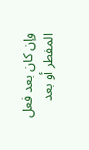وإن كان بعد فعل المفطر أو بعد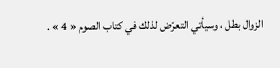الزوال بطل ، وسيأتي التعرّض لذلك في كتاب الصوم « 4 » .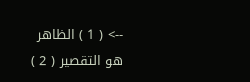--> ( 1 ) الظاهر هو التقصير ( 2 )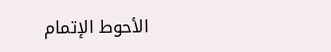الأحوط الإتمام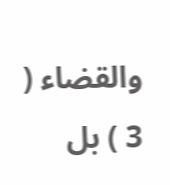والقضاء ( 3 ) بل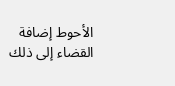الأحوط إضافة القضاء إلى ذلك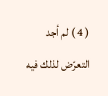( 4 ) لم أجد التعرّض لذلك فيه